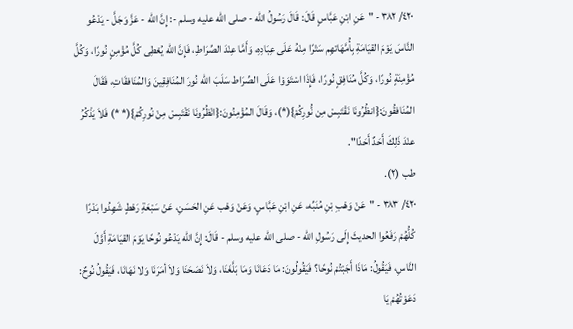٤٢٠/ ٣٨٢ - "عَنِ ابْنِ عَبَّاسٍ قَالَ: قَالَ رَسُولُ الله - صلى الله عليه وسلم -: إِنَّ الله - عَزَّ وَجَلَّ - يَدْعُو النَّاسَ يَوْمَ القيَامَةِ بِأُمَّهَاتهِم سَتْرًا مِنْهُ عَلَى عِبَادِهِ، وَأَمَّا عِنْدَ الصِّرَاطِ، فَإِنَّ الله يُعْطِى كُلَّ مُؤْمِنٍ نُورًا، وَكُلَّ مُؤْمِنَةٍ نُورًا، وَكُلَّ مُنَافِقٍ نُورًا، فَإِذَا اسْتَوَوْا عَلَى الصِّرَاط سَلَبَ الله نُورَ المُنَافِقِينَ وَالمُنَافقَاتِ، فَقَالَ المُنَافقُونَ:{انظُرُونَا نَقْتَبِسْ مِن نُّورِكُمْ}(*)، وَقَالَ المُؤْمِنُونَ:{انْظُرُونَا نَقْتَبِسْ مِنْ نُورِكُمْ}(* *) فَلاَ يَذْكُرُ عنْدَ ذَلِكَ أَحَدٌ أَحَدًا".
طب (٢).
٤٢٠/ ٣٨٣ - "عَنْ وَهْبِ بْنِ مُنَبِّه، عَنِ ابْنِ عَبَّاسٍ، وَعَنْ وَهْب عَنِ الحَسَنِ، عَنْ سَبْعَةِ رَهْطٍ شَهِدُوا بَدْرًا كُلُّهُمْ رَفَعُوا الحديثَ إِلَى رَسُولِ الله - صلى الله عليه وسلم - قَالَ: إِنَّ الله يَدْعُو نُوحًا يَوْمَ القيَامَةِ أَوَّلَ النَّاسِ، فَيَقُولُ: مَاذَا أَجَبْتُمْ نُوحًا؟ فَيَقُولُونَ: مَا دَعَانَا وَمَا بَلَّغَنَا، وَلاَ نَصَحَنَا وَلاَ أمَرَنَا وَلا نَهَانَا، فَيَقُولُ نُوحٌ: دَعَوْتُهُمْ يَا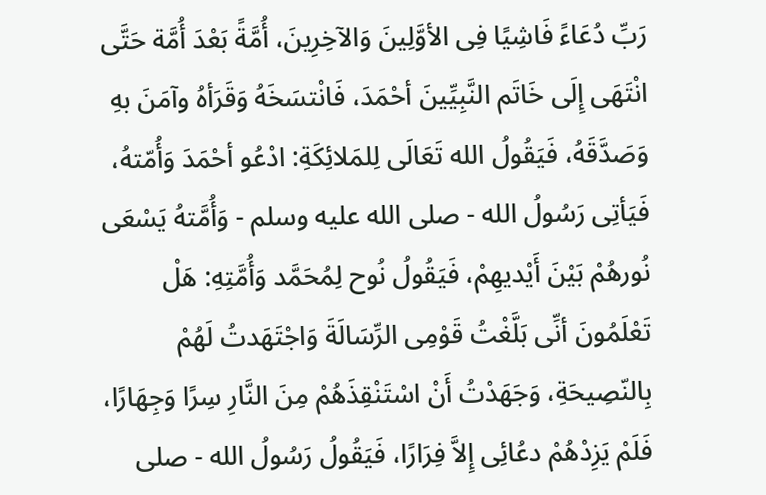رَبِّ دُعَاءً فَاشِيًا فِى الأوَّلِينَ وَالآخِرِينَ، أُمَّةً بَعْدَ أُمَّة حَتَّى انْتَهَى إِلَى خَاتَم النَّبِيِّينَ أحْمَدَ، فَانْتسَخَهُ وَقَرَأهُ وآمَنَ بهِ وَصَدَّقَهُ، فَيَقُولُ الله تَعَالَى لِلمَلائِكَةِ: ادْعُو أحْمَدَ وَأُمّتهُ، فَيَأتِى رَسُولُ الله - صلى الله عليه وسلم - وَأُمَّتهُ يَسْعَى نُورهُمْ بَيْنَ أَيْديهِمْ، فَيَقُولُ نُوح لِمُحَمَّد وَأُمَّتِهِ: هَلْ تَعْلَمُونَ أنِّى بَلَّغْتُ قَوْمِى الرِّسَالَةَ وَاجْتَهَدتُ لَهُمْ بِالنّصِيحَةِ، وَجَهَدْتُ أَنْ اسْتَنْقِذَهُمْ مِنَ النَّارِ سِرًا وَجِهَارًا، فَلَمْ يَزِدْهُمْ دعُائِى إِلاَّ فِرَارًا، فَيَقُولُ رَسُولُ الله - صلى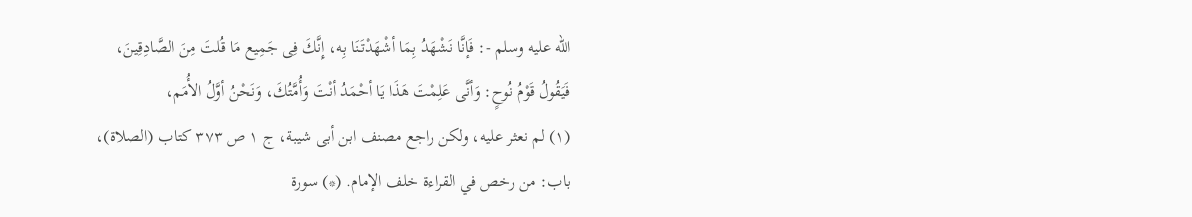الله عليه وسلم -: فَإنَّا نَشْهَدُ بِمَا أشْهَدْتَنَا بِه، إِنَّكَ فِى جَمِيع مَا قُلتَ مِنَ الصَّادِقِينَ، فَيَقُولُ قَوْمُ نُوحٍ: وَأنَّى عَلِمْتَ هَذَا يَا أحْمَدُ أنْتَ وَأُمَّتُكَ، وَنَحْنُ أوَّلُ الأُمَم،
(١) لم نعثر عليه، ولكن راجع مصنف ابن أبى شيبة، ج ١ ص ٣٧٣ كتاب (الصلاة)، باب: من رخص في القراءة خلف الإمام. (*) سورة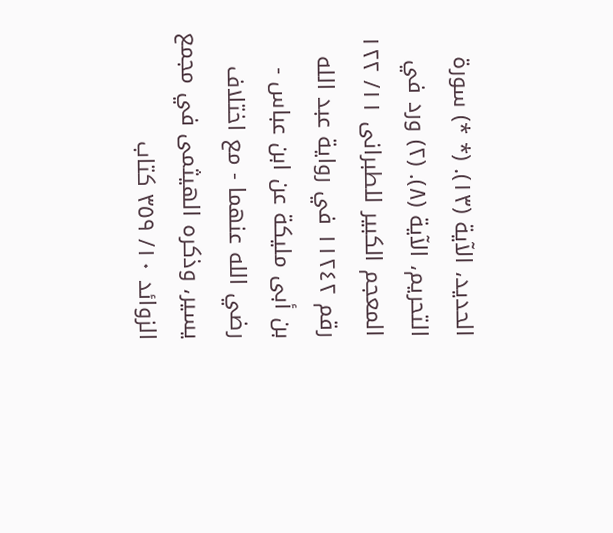الحديد، الآية (١٣). (* *) سورة التحريم، الآية (٨). (٢) ورد في المعجم الكبير للطبرانى ١١/ ١٢٢ رقم ١١٢٤٢ في رواية عبد الله بن أبى مليكة عن ابن عباس - رضي الله عنهما - مع اختلاف يسير، وذكره الهيثمى في مجمع الزوائد ١٠/ ٣٥٩ كتاب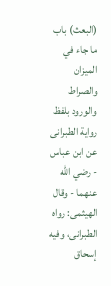(البعث) باب ما جاء في الميزان والصراط والورود بلفظ رواية الطبرانى عن ابن عباس - رضي الله عنهما - وقال الهيثمى: رواه الطبرانى، وفيه إسحاق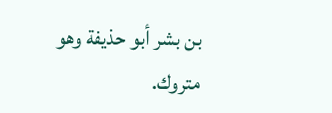بن بشر أبو حذيفة وهو متروك.